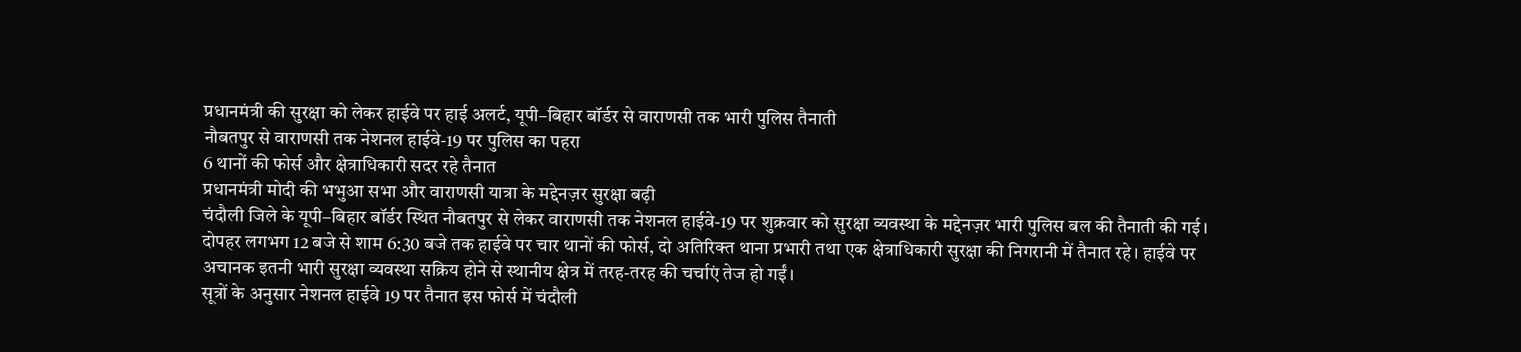प्रधानमंत्री की सुरक्षा को लेकर हाईवे पर हाई अलर्ट, यूपी–बिहार बॉर्डर से वाराणसी तक भारी पुलिस तैनाती
नौबतपुर से वाराणसी तक नेशनल हाईवे-19 पर पुलिस का पहरा
6 थानों की फोर्स और क्षेत्राधिकारी सदर रहे तैनात
प्रधानमंत्री मोदी की भभुआ सभा और वाराणसी यात्रा के मद्देनज़र सुरक्षा बढ़ी
चंदौली जिले के यूपी–बिहार बॉर्डर स्थित नौबतपुर से लेकर वाराणसी तक नेशनल हाईवे-19 पर शुक्रवार को सुरक्षा व्यवस्था के मद्देनज़र भारी पुलिस बल की तैनाती की गई। दोपहर लगभग 12 बजे से शाम 6:30 बजे तक हाईवे पर चार थानों की फोर्स, दो अतिरिक्त थाना प्रभारी तथा एक क्षेत्राधिकारी सुरक्षा की निगरानी में तैनात रहे। हाईवे पर अचानक इतनी भारी सुरक्षा व्यवस्था सक्रिय होने से स्थानीय क्षेत्र में तरह-तरह की चर्चाएं तेज हो गईं।
सूत्रों के अनुसार नेशनल हाईवे 19 पर तैनात इस फोर्स में चंदौली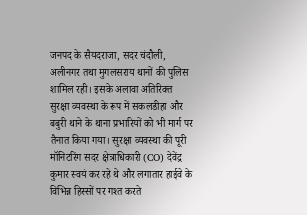जनपद के सैयदराजा, सदर चंदौली, अलीनगर तथा मुगलसराय थानों की पुलिस शामिल रही। इसके अलावा अतिरिक्त सुरक्षा व्यवस्था के रूप में सकलडीहा और बबुरी थाने के थाना प्रभारियों को भी मार्ग पर तैनात किया गया। सुरक्षा व्यवस्था की पूरी मॉनिटरिंग सदर क्षेत्राधिकारी (CO) देवेंद्र कुमार स्वयं कर रहे थे और लगातार हाईवे के विभिन्न हिस्सों पर गश्त करते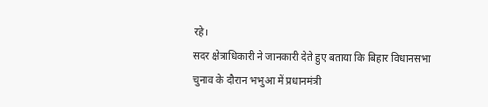रहे।
सदर क्षेत्राधिकारी ने जानकारी देते हुए बताया कि बिहार विधानसभा चुनाव के दौरान भभुआ में प्रधानमंत्री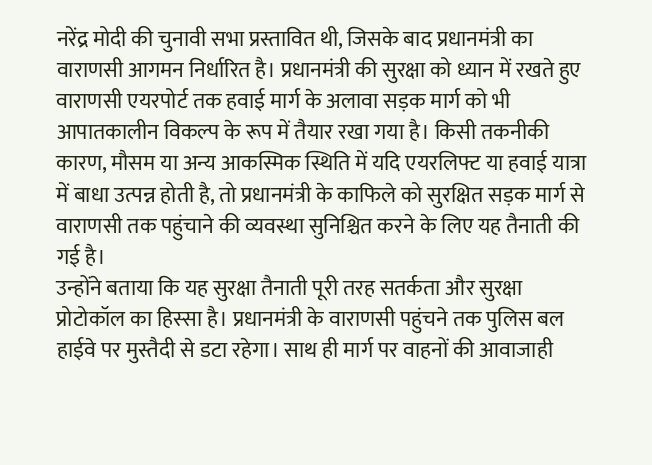नरेंद्र मोदी की चुनावी सभा प्रस्तावित थी, जिसके बाद प्रधानमंत्री का वाराणसी आगमन निर्धारित है। प्रधानमंत्री की सुरक्षा को ध्यान में रखते हुए वाराणसी एयरपोर्ट तक हवाई मार्ग के अलावा सड़क मार्ग को भी आपातकालीन विकल्प के रूप में तैयार रखा गया है। किसी तकनीकी कारण, मौसम या अन्य आकस्मिक स्थिति में यदि एयरलिफ्ट या हवाई यात्रा में बाधा उत्पन्न होती है, तो प्रधानमंत्री के काफिले को सुरक्षित सड़क मार्ग से वाराणसी तक पहुंचाने की व्यवस्था सुनिश्चित करने के लिए यह तैनाती की गई है।
उन्होंने बताया कि यह सुरक्षा तैनाती पूरी तरह सतर्कता और सुरक्षा प्रोटोकॉल का हिस्सा है। प्रधानमंत्री के वाराणसी पहुंचने तक पुलिस बल हाईवे पर मुस्तैदी से डटा रहेगा। साथ ही मार्ग पर वाहनों की आवाजाही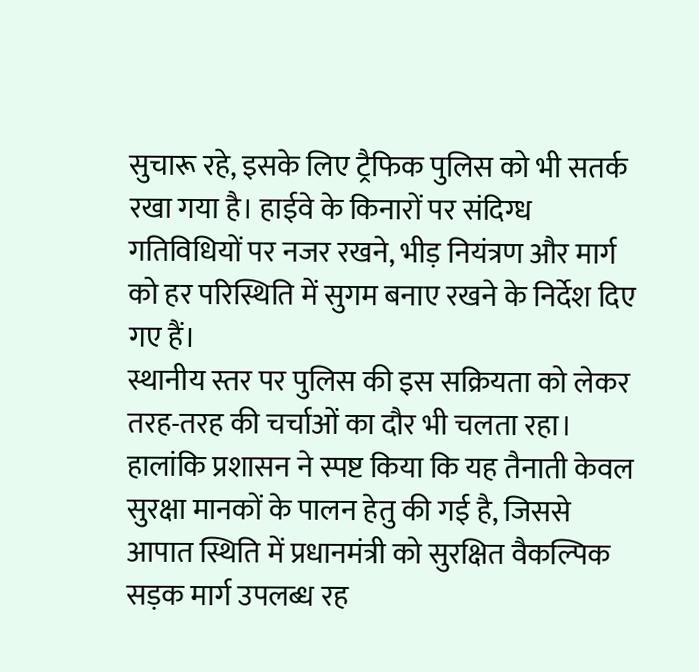सुचारू रहे, इसके लिए ट्रैफिक पुलिस को भी सतर्क रखा गया है। हाईवे के किनारों पर संदिग्ध गतिविधियों पर नजर रखने, भीड़ नियंत्रण और मार्ग को हर परिस्थिति में सुगम बनाए रखने के निर्देश दिए गए हैं।
स्थानीय स्तर पर पुलिस की इस सक्रियता को लेकर तरह-तरह की चर्चाओं का दौर भी चलता रहा। हालांकि प्रशासन ने स्पष्ट किया कि यह तैनाती केवल सुरक्षा मानकों के पालन हेतु की गई है, जिससे आपात स्थिति में प्रधानमंत्री को सुरक्षित वैकल्पिक सड़क मार्ग उपलब्ध रह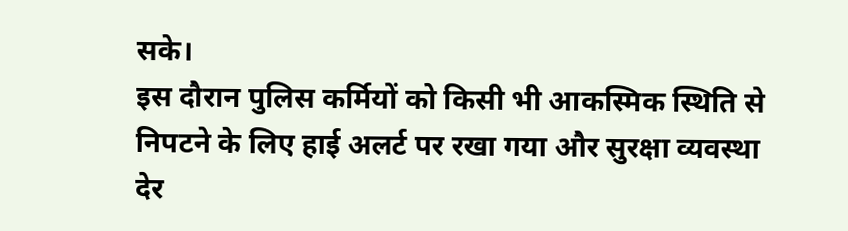सके।
इस दौरान पुलिस कर्मियों को किसी भी आकस्मिक स्थिति से निपटने के लिए हाई अलर्ट पर रखा गया और सुरक्षा व्यवस्था देर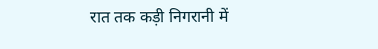रात तक कड़ी निगरानी में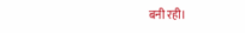बनी रही।